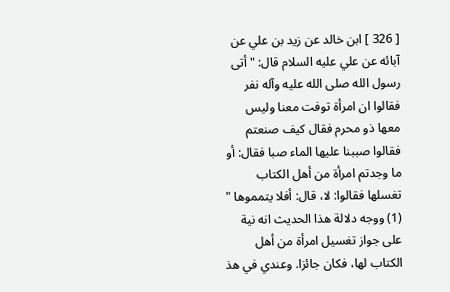[ 326 ] ابن خالد عن زيد بن علي عن آبائه عن علي عليه السلام قال: " أتى رسول الله صلى الله عليه وآله نفر فقالوا ان امرأة توفت معنا وليس معها ذو محرم فقال كيف صنعتم فقالوا صببنا عليها الماء صبا فقال: أو ما وجدتم امرأة من أهل الكتاب تغسلها فقالوا: لا، قال: أفلا يتمموها " (1) ووجه دلالة هذا الحديث انه نية على جواز تغسيل امرأة من أهل الكتاب لها، فكان جائزا. وعندي في هذ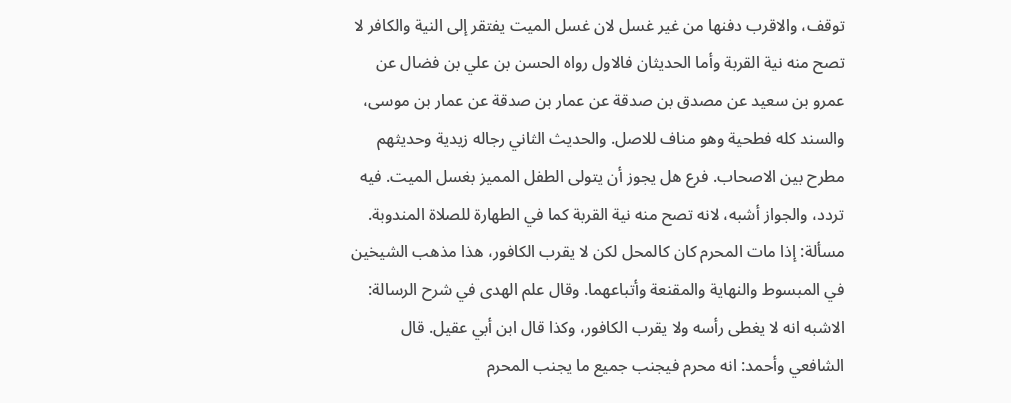توقف، والاقرب دفنها من غير غسل لان غسل الميت يفتقر إلى النية والكافر لا تصح منه نية القربة وأما الحديثان فالاول رواه الحسن بن علي بن فضال عن عمرو بن سعيد عن مصدق بن صدقة عن عمار بن صدقة عن عمار بن موسى، والسند كله فطحية وهو مناف للاصل. والحديث الثاني رجاله زيدية وحديثهم مطرح بين الاصحاب. فرع هل يجوز أن يتولى الطفل المميز بغسل الميت. فيه تردد، والجواز أشبه، لانه تصح منه نية القربة كما في الطهارة للصلاة المندوبة. مسألة: إذا مات المحرم كان كالمحل لكن لا يقرب الكافور، هذا مذهب الشيخين في المبسوط والنهاية والمقنعة وأتباعهما. وقال علم الهدى في شرح الرسالة: الاشبه انه لا يغطى رأسه ولا يقرب الكافور، وكذا قال ابن أبي عقيل. قال الشافعي وأحمد: انه محرم فيجنب جميع ما يجنب المحرم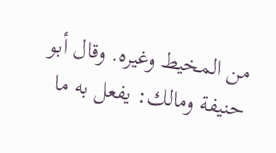من المخيط وغيره. وقال أبو حنيفة ومالك: يفعل به ما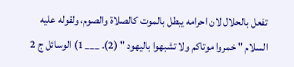تفعل بالحلال لان احرامه يبطل بالموت كالصلاة والصوم، ولقوله عليه السلام " خمروا موتاكم ولا تشبهوا باليهود " (2). ___ 1) الوسائل ج 2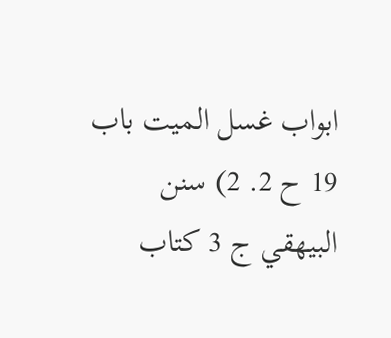ابواب غسل الميت باب 19 ح 2. 2) سنن البيهقي ج 3 كتاب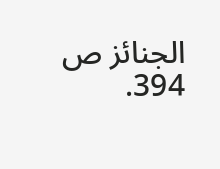الجنائز ص 394.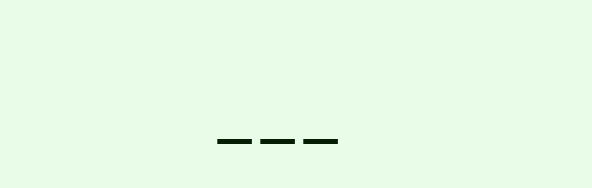___